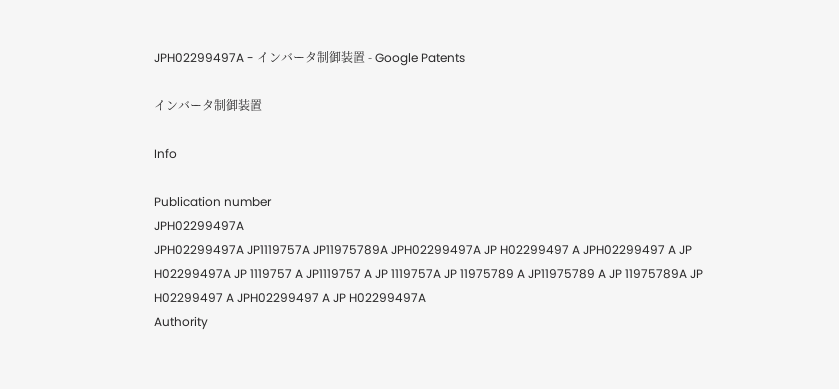JPH02299497A - インバータ制御装置 - Google Patents

インバータ制御装置

Info

Publication number
JPH02299497A
JPH02299497A JP1119757A JP11975789A JPH02299497A JP H02299497 A JPH02299497 A JP H02299497A JP 1119757 A JP1119757 A JP 1119757A JP 11975789 A JP11975789 A JP 11975789A JP H02299497 A JPH02299497 A JP H02299497A
Authority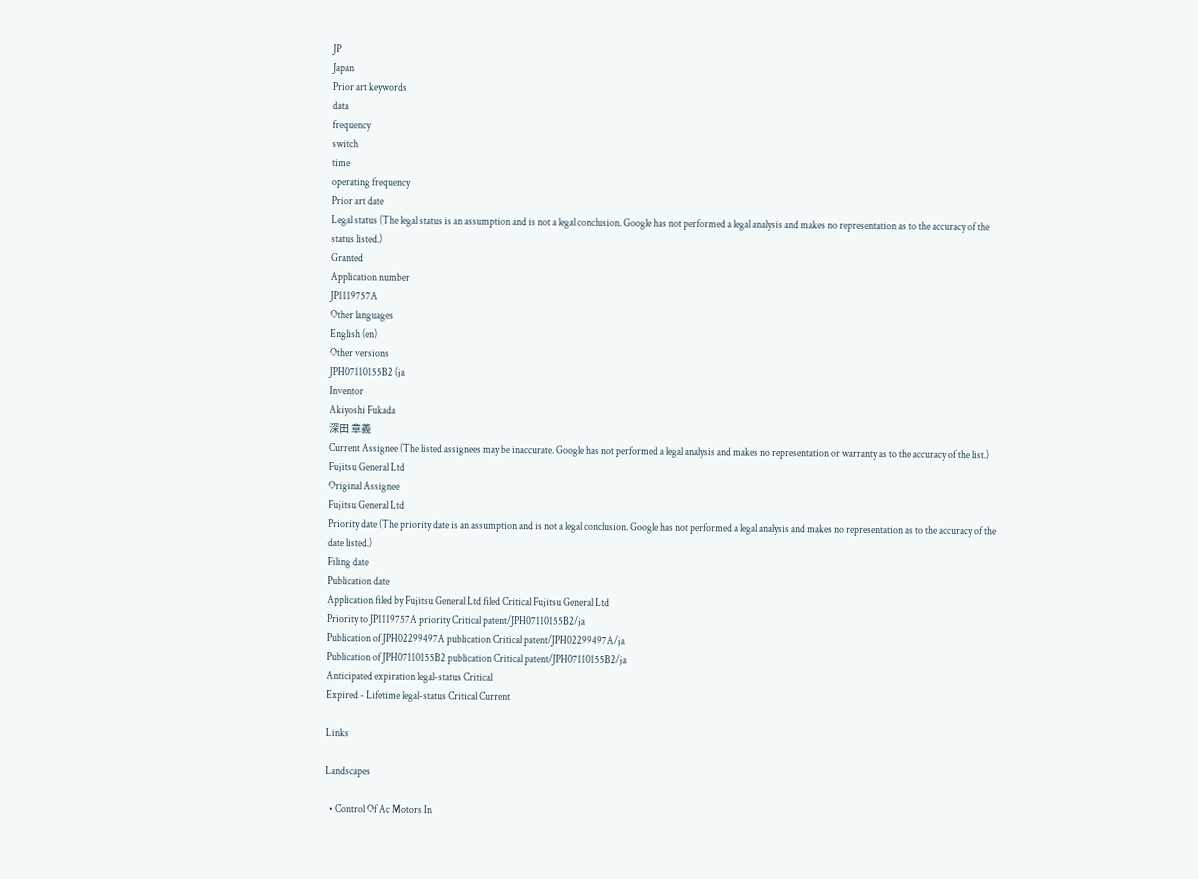JP
Japan
Prior art keywords
data
frequency
switch
time
operating frequency
Prior art date
Legal status (The legal status is an assumption and is not a legal conclusion. Google has not performed a legal analysis and makes no representation as to the accuracy of the status listed.)
Granted
Application number
JP1119757A
Other languages
English (en)
Other versions
JPH07110155B2 (ja
Inventor
Akiyoshi Fukada
深田 章義
Current Assignee (The listed assignees may be inaccurate. Google has not performed a legal analysis and makes no representation or warranty as to the accuracy of the list.)
Fujitsu General Ltd
Original Assignee
Fujitsu General Ltd
Priority date (The priority date is an assumption and is not a legal conclusion. Google has not performed a legal analysis and makes no representation as to the accuracy of the date listed.)
Filing date
Publication date
Application filed by Fujitsu General Ltd filed Critical Fujitsu General Ltd
Priority to JP1119757A priority Critical patent/JPH07110155B2/ja
Publication of JPH02299497A publication Critical patent/JPH02299497A/ja
Publication of JPH07110155B2 publication Critical patent/JPH07110155B2/ja
Anticipated expiration legal-status Critical
Expired - Lifetime legal-status Critical Current

Links

Landscapes

  • Control Of Ac Motors In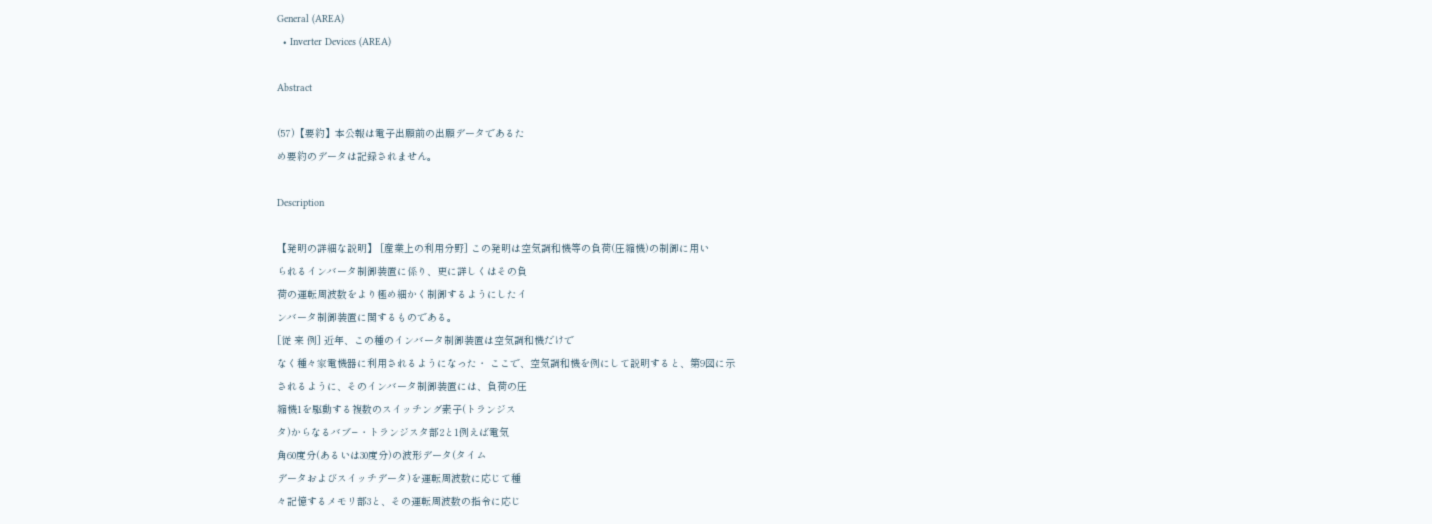General (AREA)
  • Inverter Devices (AREA)

Abstract

(57)【要約】本公報は電子出願前の出願データであるた
め要約のデータは記録されません。

Description

【発明の詳細な説明】 [産業上の利用分野] この発明は空気調和機等の負荷(圧縮機)の制御に用い
られるインバータ制御装置に係り、更に詳しくはその負
荷の運転周波数をより極め細かく制御するようにしたイ
ンバータ制御装置に関するものである。
[従 来 例] 近年、この種のインバータ制御装置は空気調和機だけで
なく種々家電機器に利用されるようになった・ ここで、空気調和機を例にして説明すると、第9図に示
されるように、そのインバータ制御装置には、負荷の圧
縮機1を駆動する複数のスイッチング素子(トランジス
タ)からなるバブ−・トランジスタ部2と1例えば電気
角60度分(あるいは30度分)の波形データ(タイム
データおよびスイッチデータ)を運転周波数に応じて種
々記憶するメモリ部3と、その運転周波数の指令に応じ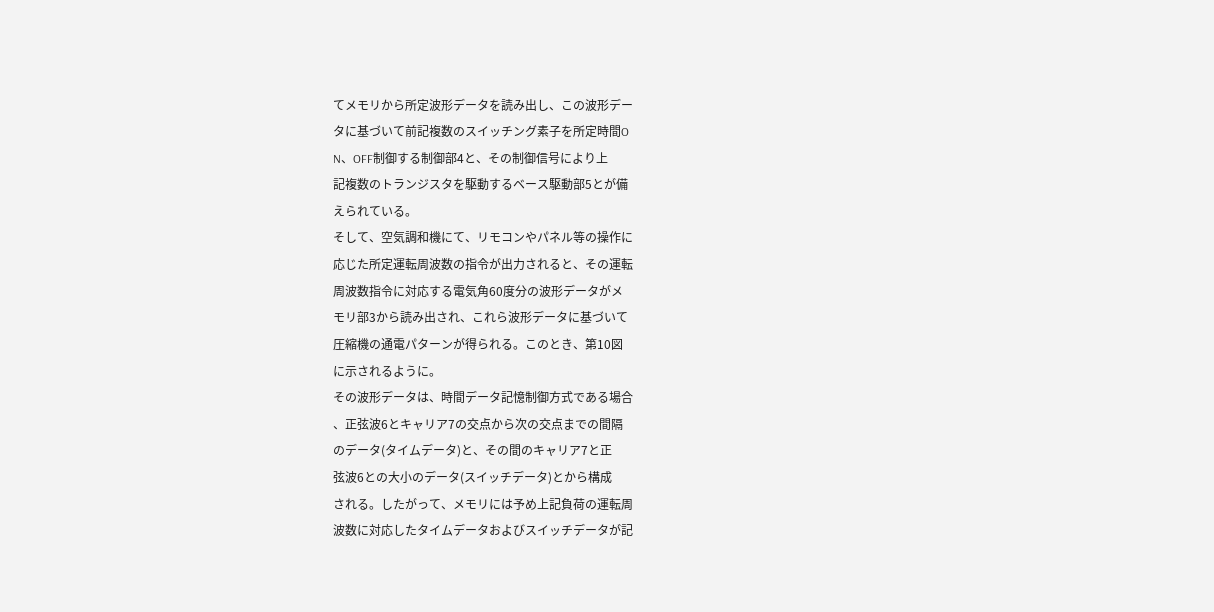てメモリから所定波形データを読み出し、この波形デー
タに基づいて前記複数のスイッチング素子を所定時間O
N、OFF制御する制御部4と、その制御信号により上
記複数のトランジスタを駆動するベース駆動部5とが備
えられている。
そして、空気調和機にて、リモコンやパネル等の操作に
応じた所定運転周波数の指令が出力されると、その運転
周波数指令に対応する電気角60度分の波形データがメ
モリ部3から読み出され、これら波形データに基づいて
圧縮機の通電パターンが得られる。このとき、第10図
に示されるように。
その波形データは、時間データ記憶制御方式である場合
、正弦波6とキャリア7の交点から次の交点までの間隔
のデータ(タイムデータ)と、その間のキャリア7と正
弦波6との大小のデータ(スイッチデータ)とから構成
される。したがって、メモリには予め上記負荷の運転周
波数に対応したタイムデータおよびスイッチデータが記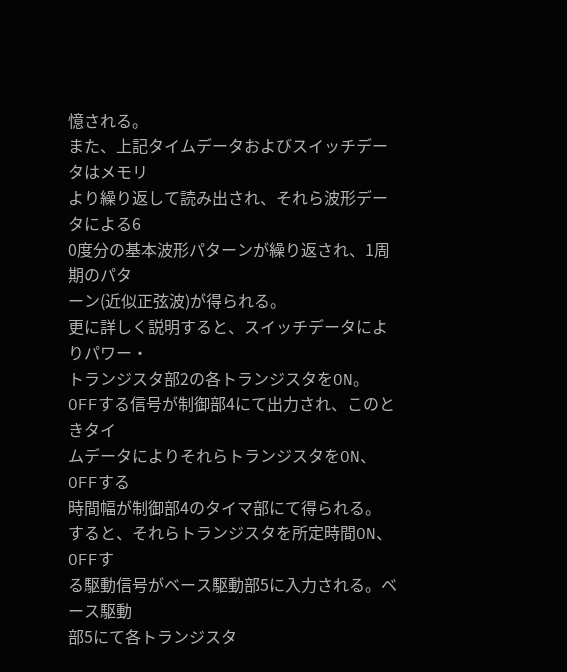憶される。
また、上記タイムデータおよびスイッチデータはメモリ
より繰り返して読み出され、それら波形データによる6
0度分の基本波形パターンが繰り返され、1周期のパタ
ーン(近似正弦波)が得られる。
更に詳しく説明すると、スイッチデータによりパワー・
トランジスタ部2の各トランジスタをON。
OFFする信号が制御部4にて出力され、このときタイ
ムデータによりそれらトランジスタをON、OFFする
時間幅が制御部4のタイマ部にて得られる。
すると、それらトランジスタを所定時間ON、OFFす
る駆動信号がベース駆動部5に入力される。ベース駆動
部5にて各トランジスタ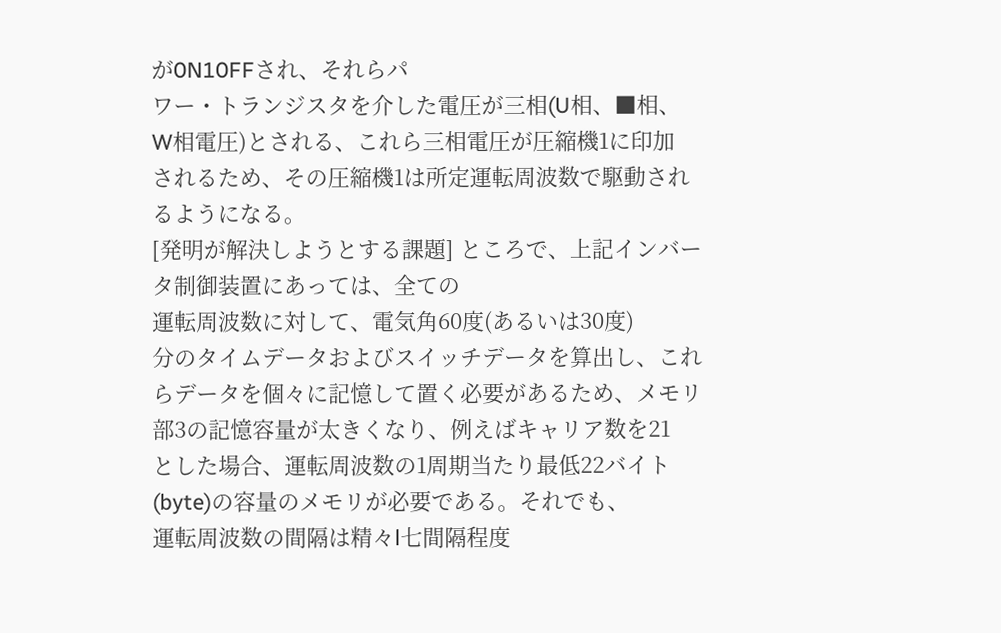が0N10FFされ、それらパ
ワー・トランジスタを介した電圧が三相(U相、■相、
W相電圧)とされる、これら三相電圧が圧縮機1に印加
されるため、その圧縮機1は所定運転周波数で駆動され
るようになる。
[発明が解決しようとする課題] ところで、上記インバータ制御装置にあっては、全ての
運転周波数に対して、電気角60度(あるいは30度)
分のタイムデータおよびスイッチデータを算出し、これ
らデータを個々に記憶して置く必要があるため、メモリ
部3の記憶容量が太きくなり、例えばキャリア数を21
とした場合、運転周波数の1周期当たり最低22バイト
(byte)の容量のメモリが必要である。それでも、
運転周波数の間隔は精々l七間隔程度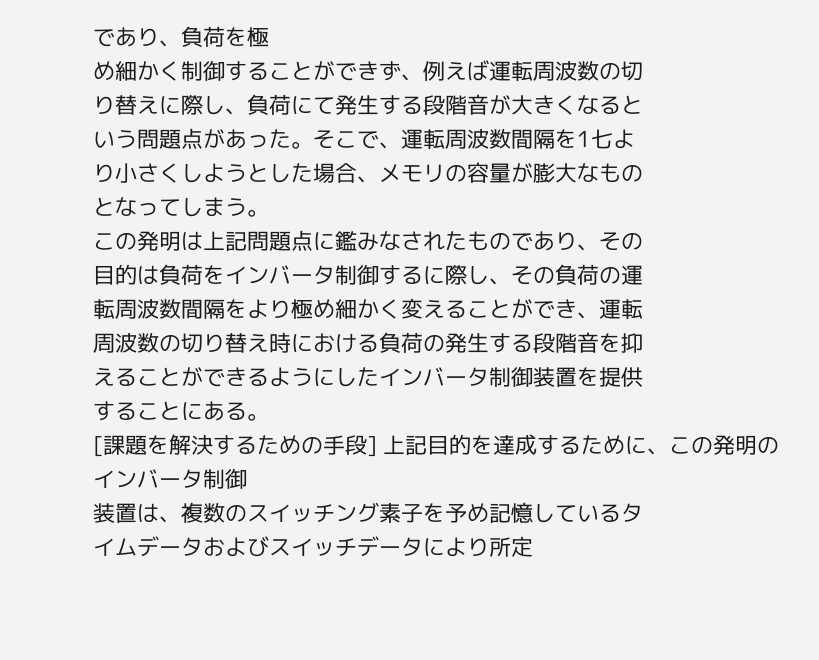であり、負荷を極
め細かく制御することができず、例えば運転周波数の切
り替えに際し、負荷にて発生する段階音が大きくなると
いう問題点があった。そこで、運転周波数間隔を1七よ
り小さくしようとした場合、メモリの容量が膨大なもの
となってしまう。
この発明は上記問題点に鑑みなされたものであり、その
目的は負荷をインバータ制御するに際し、その負荷の運
転周波数間隔をより極め細かく変えることができ、運転
周波数の切り替え時における負荷の発生する段階音を抑
えることができるようにしたインバータ制御装置を提供
することにある。
[課題を解決するための手段] 上記目的を達成するために、この発明のインバータ制御
装置は、複数のスイッチング素子を予め記憶しているタ
イムデータおよびスイッチデータにより所定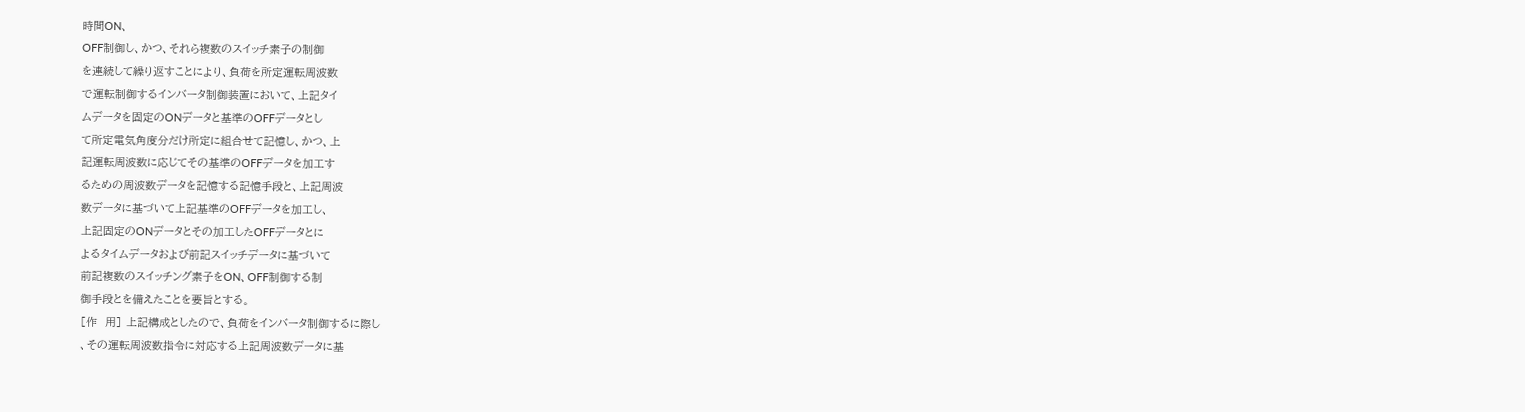時間ON、
OFF制御し、かつ、それら複数のスイッチ素子の制御
を連続して繰り返すことにより、負荷を所定運転周波数
で運転制御するインバータ制御装置において、上記タイ
ムデータを固定のONデータと基準のOFFデータとし
て所定電気角度分だけ所定に組合せて記憶し、かつ、上
記運転周波数に応じてその基準のOFFデータを加工す
るための周波数データを記憶する記憶手段と、上記周波
数データに基づいて上記基準のOFFデータを加工し、
上記固定のONデータとその加工したOFFデータとに
よるタイムデータおよび前記スイッチデータに基づいて
前記複数のスイッチング素子をON、OFF制御する制
御手段とを備えたことを要旨とする。
[作  用] 上記構成としたので、負荷をインバータ制御するに際し
、その運転周波数指令に対応する上記周波数データに基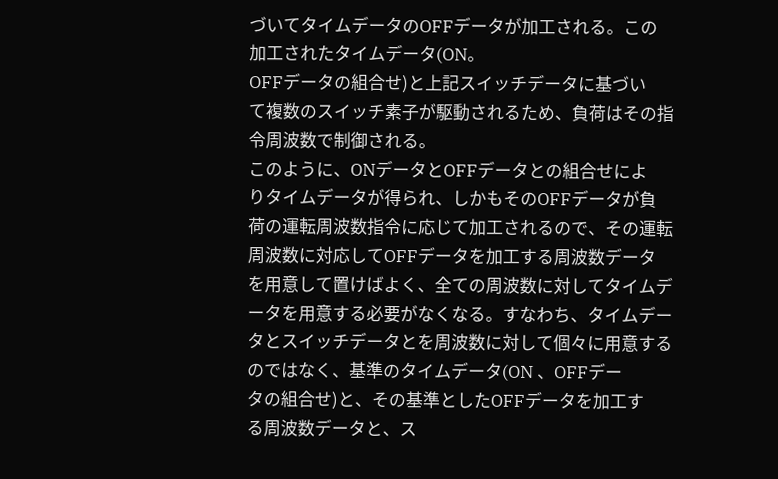づいてタイムデータのOFFデータが加工される。この
加工されたタイムデータ(ON。
OFFデータの組合せ)と上記スイッチデータに基づい
て複数のスイッチ素子が駆動されるため、負荷はその指
令周波数で制御される。
このように、ONデータとOFFデータとの組合せによ
りタイムデータが得られ、しかもそのOFFデータが負
荷の運転周波数指令に応じて加工されるので、その運転
周波数に対応してOFFデータを加工する周波数データ
を用意して置けばよく、全ての周波数に対してタイムデ
ータを用意する必要がなくなる。すなわち、タイムデー
タとスイッチデータとを周波数に対して個々に用意する
のではなく、基準のタイムデータ(ON 、OFFデー
タの組合せ)と、その基準としたOFFデータを加工す
る周波数データと、ス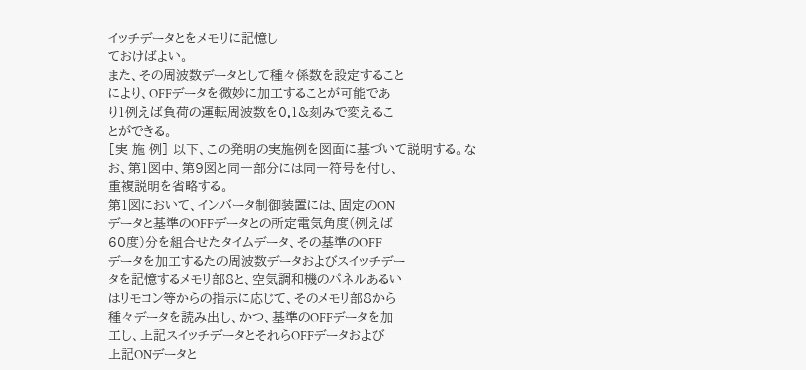イッチデータとをメモリに記憶し
ておけばよい。
また、その周波数データとして種々係数を設定すること
により、OFFデータを微妙に加工することが可能であ
り1例えば負荷の運転周波数を0.1&刻みで変えるこ
とができる。
[実 施 例] 以下、この発明の実施例を図面に基づいて説明する。な
お、第1図中、第9図と同一部分には同一符号を付し、
重複説明を省略する。
第1図において、インバータ制御装置には、固定のON
データと基準のOFFデータとの所定電気角度(例えば
60度)分を組合せたタイムデータ、その基準のOFF
データを加工するたの周波数データおよびスイッチデー
タを記憶するメモリ部8と、空気調和機のパネルあるい
はリモコン等からの指示に応じて、そのメモリ部8から
種々データを読み出し、かつ、基準のOFFデータを加
工し、上記スイッチデータとそれらOFFデータおよび
上記ONデータと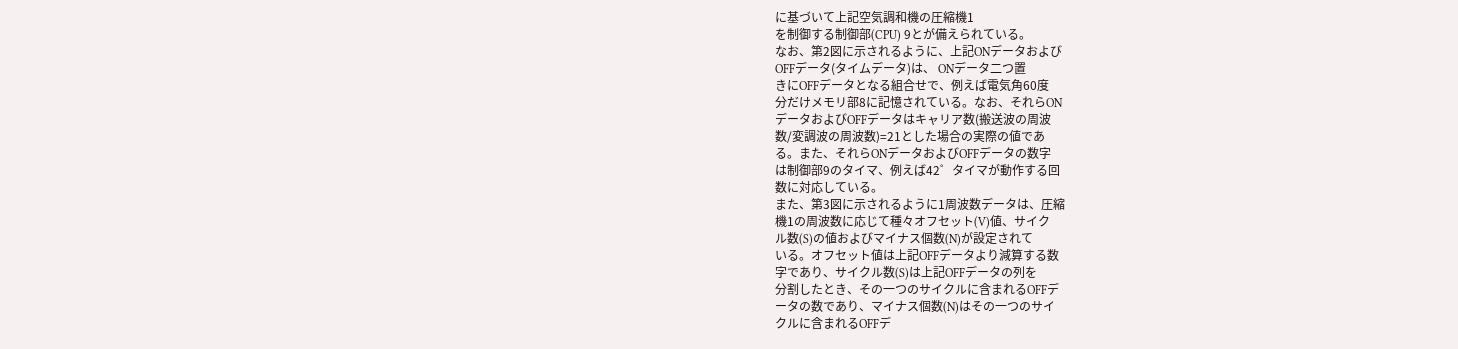に基づいて上記空気調和機の圧縮機1
を制御する制御部(CPU) 9とが備えられている。
なお、第2図に示されるように、上記ONデータおよび
OFFデータ(タイムデータ)は、 ONデータ二つ置
きにOFFデータとなる組合せで、例えば電気角60度
分だけメモリ部8に記憶されている。なお、それらON
データおよびOFFデータはキャリア数(搬送波の周波
数/変調波の周波数)=21とした場合の実際の値であ
る。また、それらONデータおよびOFFデータの数字
は制御部9のタイマ、例えば42゜タイマが動作する回
数に対応している。
また、第3図に示されるように1周波数データは、圧縮
機1の周波数に応じて種々オフセット(V)値、サイク
ル数(S)の値およびマイナス個数(N)が設定されて
いる。オフセット値は上記OFFデータより減算する数
字であり、サイクル数(S)は上記OFFデータの列を
分割したとき、その一つのサイクルに含まれるOFFデ
ータの数であり、マイナス個数(N)はその一つのサイ
クルに含まれるOFFデ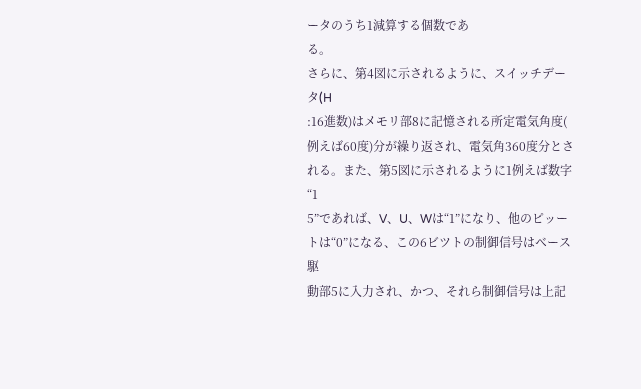ータのうち1減算する個数であ
る。
さらに、第4図に示されるように、スイッチデータ(H
:16進数)はメモリ部8に記憶される所定電気角度(
例えば60度)分が繰り返され、電気角360度分とさ
れる。また、第5図に示されるように1例えば数字“1
5”であれば、V、U、Wは“1”になり、他のピッー
トは“0”になる、この6ビツトの制御信号はベース駆
動部5に入力され、かつ、それら制御信号は上記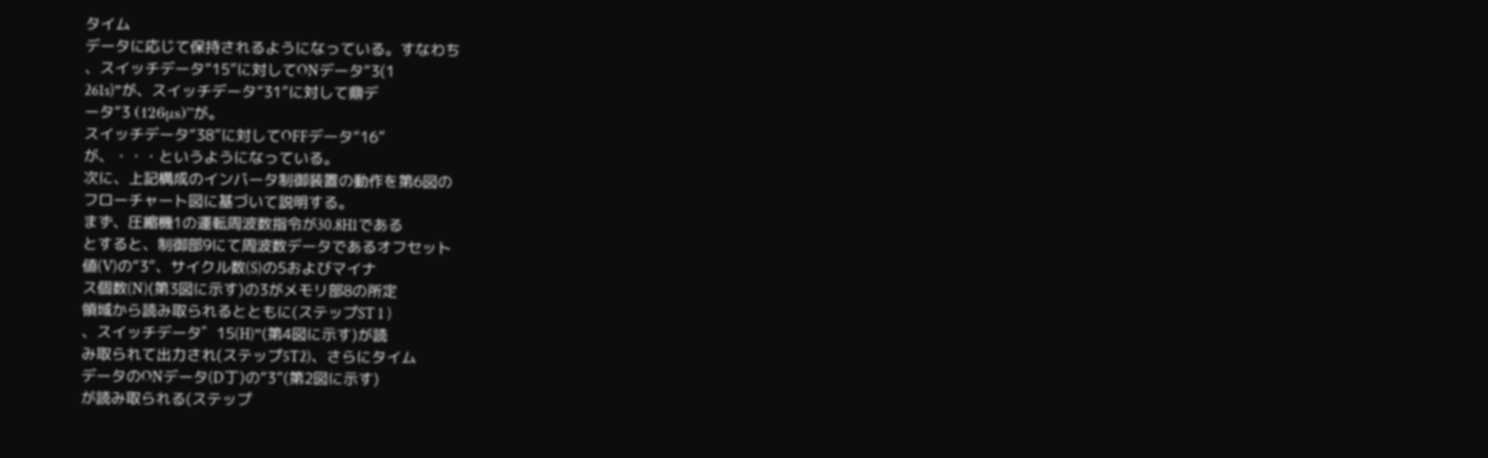タイム
データに応じて保持されるようになっている。すなわち
、スイッチデータ“15”に対してONデータ“3(1
261s)”が、スイッチデータ“31”に対して鼎デ
ータ“3 (126μs)”が。
スイッチデータ“38”に対してOFFデータ“16”
が、・・・というようになっている。
次に、上記構成のインバータ制御装置の動作を第6図の
フローチャート図に基づいて説明する。
まず、圧縮機1の運転周波数指令が30.8H1である
とすると、制御部9にて周波数データであるオフセット
値(V)の“3”、サイクル数(S)の5およびマイナ
ス個数(N)(第3図に示す)の3がメモリ部8の所定
領域から読み取られるとともに(ステップST 1 )
、スイッチデータ゛15(H)”(第4図に示す)が読
み取られて出力され(ステップ5T2)、さらにタイム
データのONデータ(D丁)の“3”(第2図に示す)
が読み取られる(ステップ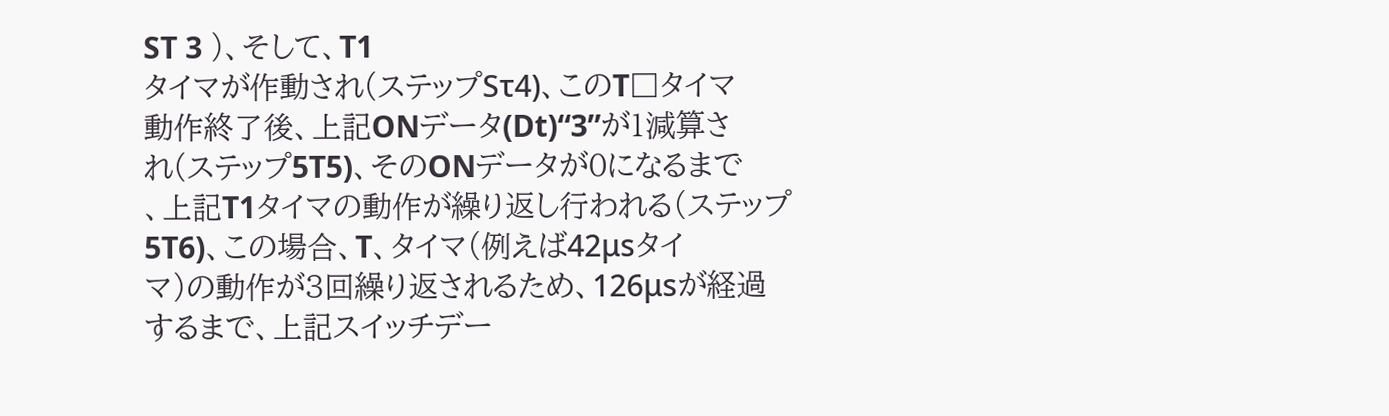ST 3 )、そして、T1
タイマが作動され(ステップSτ4)、このT□タイマ
動作終了後、上記ONデータ(Dt)“3”が1減算さ
れ(ステップ5T5)、そのONデータが0になるまで
、上記T1タイマの動作が繰り返し行われる(ステップ
5T6)、この場合、T、タイマ(例えば42μsタイ
マ)の動作が3回繰り返されるため、126μsが経過
するまで、上記スイッチデー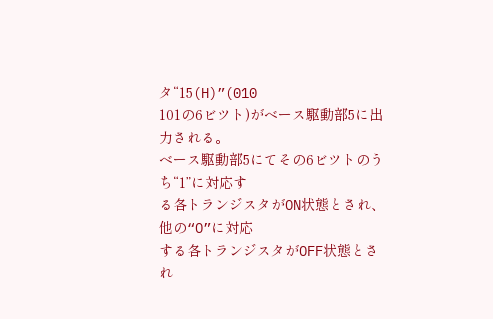タ“15(H)”(010
101の6ビツト)がベース駆動部5に出力される。
ベース駆動部5にてその6ビツトのうち“1”に対応す
る各トランジスタがON状態とされ、他の“O”に対応
する各トランジスタがOFF状態とされ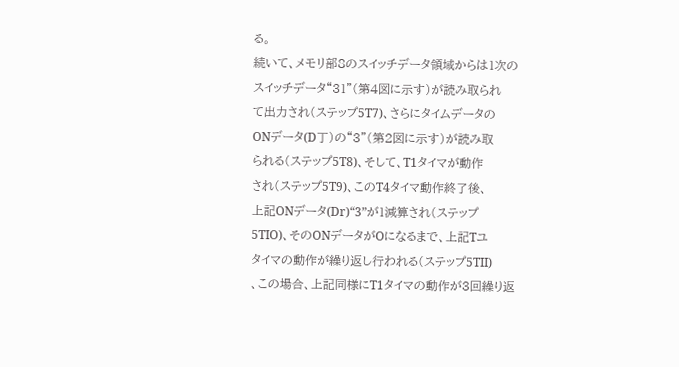る。
続いて、メモリ部8のスイッチデータ領域からは1次の
スイッチデータ“31”(第4図に示す)が読み取られ
て出力され(ステップ5T7)、さらにタイムデータの
ONデータ(D丁)の“3”(第2図に示す)が読み取
られる(ステップ5T8)、そして、T1タイマが動作
され(ステップ5T9)、このT4タイマ動作終了後、
上記ONデータ(Dr)“3”が1減算され(ステップ
5TIO)、そのONデータがOになるまで、上記Tユ
タイマの動作が繰り返し行われる(ステップ5TII)
、この場合、上記同様にT1タイマの動作が3回繰り返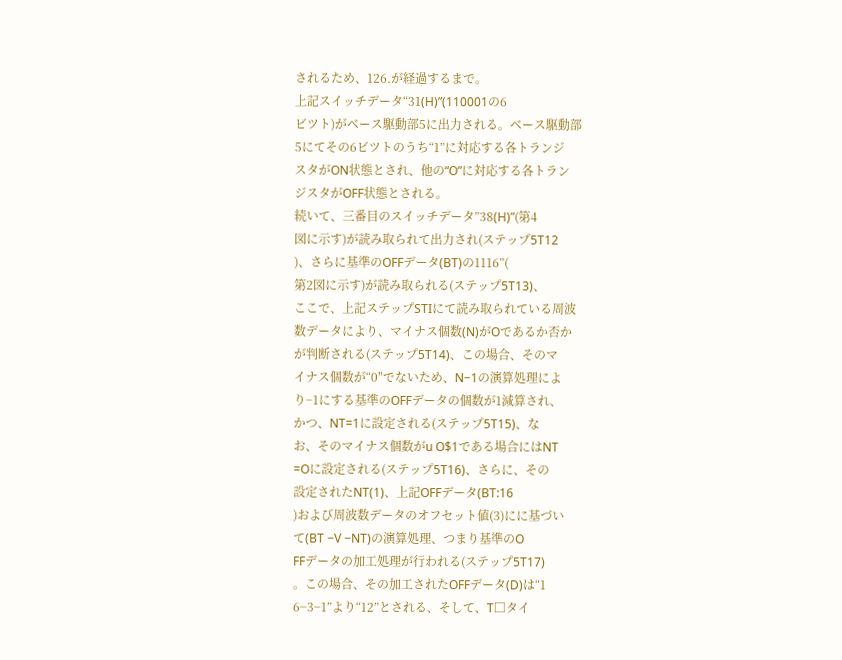されるため、126.が経過するまで。
上記スイッチデータ“31(H)”(110001の6
ビツト)がベース駆動部5に出力される。ベース駆動部
5にてその6ビツトのうち“1”に対応する各トランジ
スタがON状態とされ、他の“O”に対応する各トラン
ジスタがOFF状態とされる。
続いて、三番目のスイッチデータ”38(H)”(第4
図に示す)が読み取られて出力され(ステップ5T12
)、さらに基準のOFFデータ(BT)の1116”(
第2図に示す)が読み取られる(ステップ5T13)、
ここで、上記ステップSTIにて読み取られている周波
数データにより、マイナス個数(N)がOであるか否か
が判断される(ステップ5T14)、この場合、そのマ
イナス個数が“0″でないため、N−1の演算処理によ
り−1にする基準のOFFデータの個数が1減算され、
かつ、NT=1に設定される(ステップ5T15)、な
お、そのマイナス個数がu O$1である場合にはNT
=Oに設定される(ステップ5T16)、さらに、その
設定されたNT(1)、上記OFFデータ(BT:16
)および周波数データのオフセット値(3)にに基づい
て(BT −V −NT)の演算処理、つまり基準のO
FFデータの加工処理が行われる(ステップ5T17)
。この場合、その加工されたOFFデータ(D)は“1
6−3−1”より“12”とされる、そして、T□タイ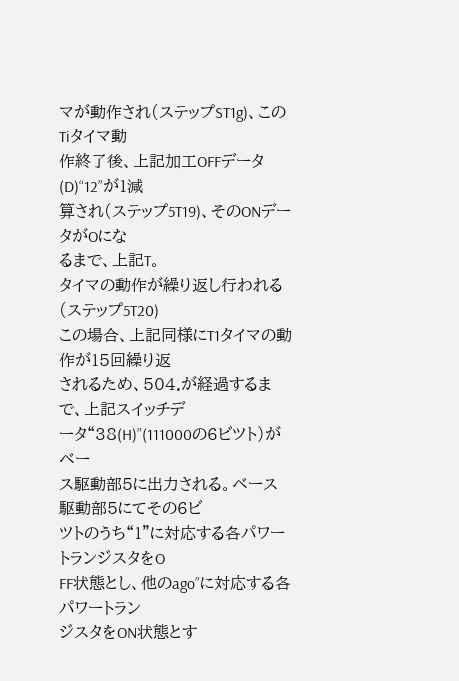マが動作され(ステップST1g)、このTiタイマ動
作終了後、上記加工OFFデータ(D)“12”が1減
算され(ステップ5T19)、そのONデータがOにな
るまで、上記T。
タイマの動作が繰り返し行われる(ステップ5T20)
この場合、上記同様にT1タイマの動作が15回繰り返
されるため、504.が経過するまで、上記スイッチデ
ータ“38(H)”(111000の6ビツト)がベー
ス駆動部5に出力される。ベース駆動部5にてその6ビ
ツトのうち“1”に対応する各パワートランジスタをO
FF状態とし、他のago”に対応する各パワートラン
ジスタをON状態とす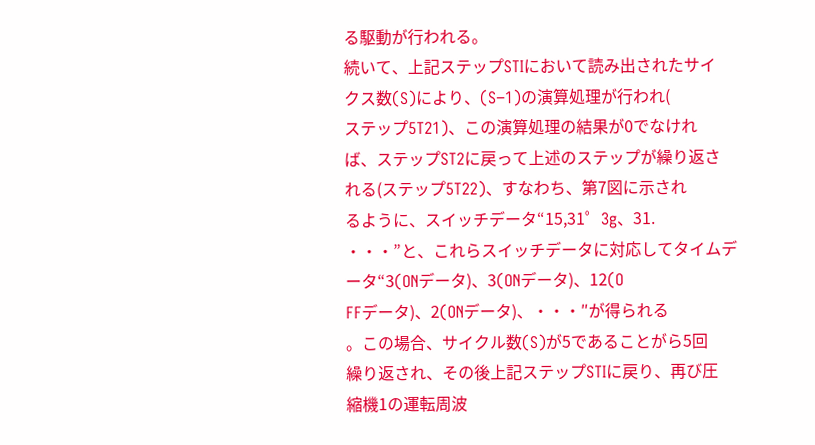る駆動が行われる。
続いて、上記ステップSTIにおいて読み出されたサイ
クス数(S)により、(S−1)の演算処理が行われ(
ステップ5T21)、この演算処理の結果が0でなけれ
ば、ステップST2に戻って上述のステップが繰り返さ
れる(ステップ5T22)、すなわち、第7図に示され
るように、スイッチデータ“15,31゜3g、31.
・・・”と、これらスイッチデータに対応してタイムデ
ータ“3(ONデータ)、3(ONデータ)、12(O
FFデータ)、2(ONデータ)、・・・″が得られる
。この場合、サイクル数(S)が5であることがら5回
繰り返され、その後上記ステップSTIに戻り、再び圧
縮機1の運転周波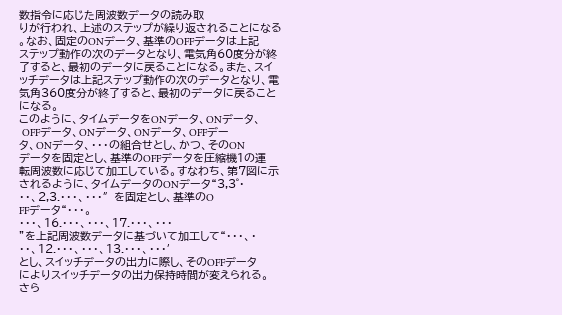数指令に応じた周波数データの読み取
りが行われ、上述のステップが繰り返されることになる
。なお、固定のONデータ、基準のOFFデータは上記
ステップ動作の次のデータとなり、電気角60度分が終
了すると、最初のデータに戻ることになる。また、スイ
ッチデータは上記ステップ動作の次のデータとなり、電
気角360度分が終了すると、最初のデータに戻ること
になる。
このように、タイムデータをONデータ、ONデータ、
 OFFデータ、ONデータ、ONデータ、OFFデー
タ、ONデータ、・・・の組合せとし、かつ、そのON
データを固定とし、基準のOFFデータを圧縮機1の運
転周波数に応じて加工している。すなわち、第7図に示
されるように、タイムデータのONデータ“3,3゜・
・・、2,3.・・・、・・・″を固定とし、基準のO
FFデータ“・・・。
・・・、16.・・・、・・・、17.・・・、・・・
”を上記周波数データに基づいて加工して“・・・、・
・・、12.・・・、・・・、13.・・・、・・・′
とし、スイッチデータの出力に際し、そのOFFデータ
によりスイッチデータの出力保持時間が変えられる。
さら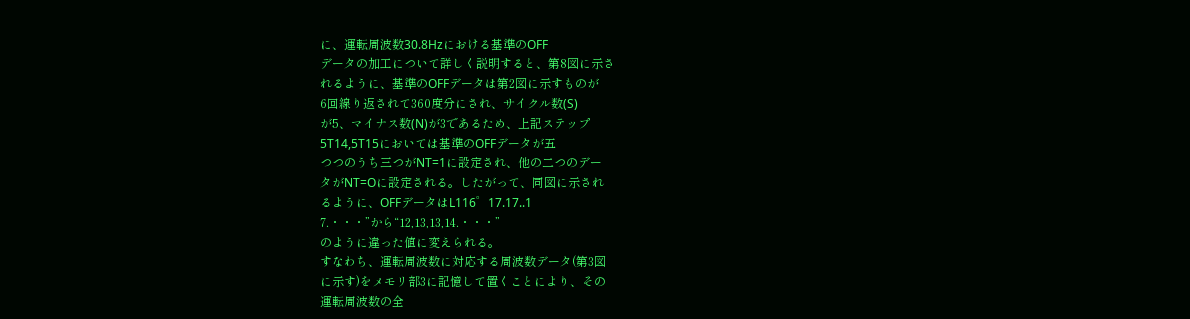に、運転周波数30.8Hzにおける基準のOFF
データの加工について詳しく説明すると、第8図に示さ
れるように、基準のOFFデータは第2図に示すものが
6回線り返されて360度分にされ、サイクル数(S)
が5、マイナス数(N)が3であるため、上記ステップ
5T14,5T15においては基準のOFFデータが五
つつのうち三つがNT=1に設定され、他の二つのデー
タがNT=Oに設定される。したがって、同図に示され
るように、OFFデータはL116゜17.17..1
7.・・・”から“12,13,13,14.・・・”
のように違った値に変えられる。
すなわち、運転周波数に対応する周波数データ(第3図
に示す)をメモリ部3に記憶して置くことにより、その
運転周波数の全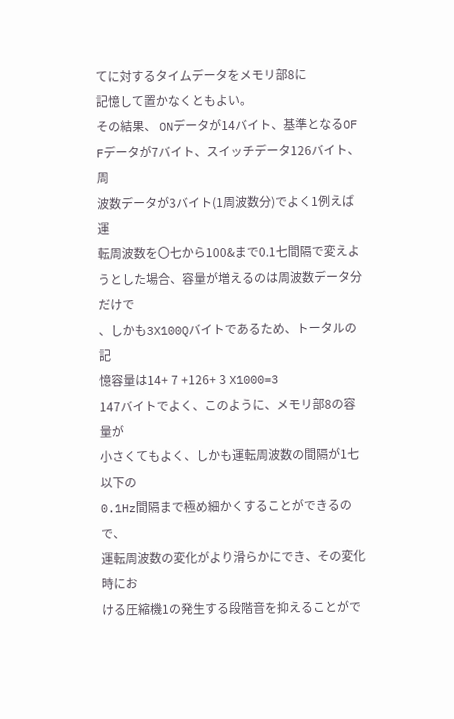てに対するタイムデータをメモリ部8に
記憶して置かなくともよい。
その結果、 ONデータが14バイト、基準となるOF
Fデータが7バイト、スイッチデータ126バイト、周
波数データが3バイト(1周波数分)でよく1例えば運
転周波数を〇七から100&まで0.1七間隔で変えよ
うとした場合、容量が増えるのは周波数データ分だけで
、しかも3X100Qバイトであるため、トータルの記
憶容量は14+ 7 +126+ 3 X1000=3
147バイトでよく、このように、メモリ部8の容量が
小さくてもよく、しかも運転周波数の間隔が1七以下の
0.1Hz間隔まで極め細かくすることができるので、
運転周波数の変化がより滑らかにでき、その変化時にお
ける圧縮機1の発生する段階音を抑えることがで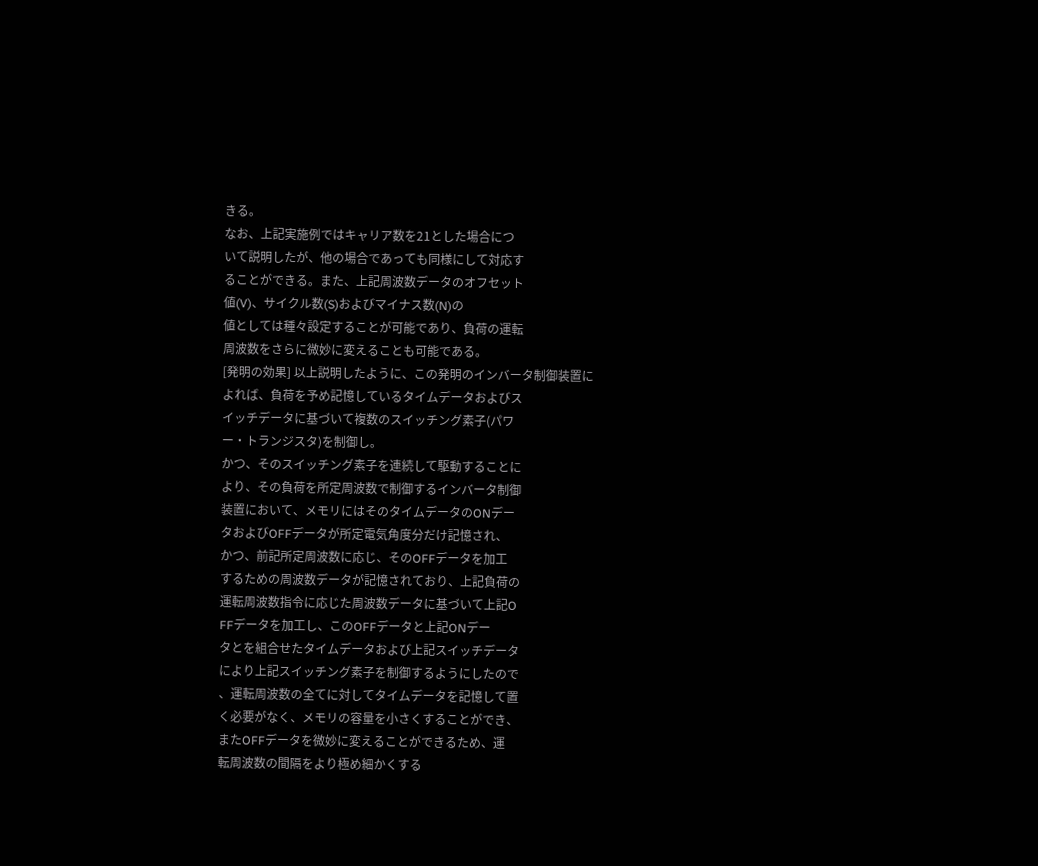きる。
なお、上記実施例ではキャリア数を21とした場合につ
いて説明したが、他の場合であっても同様にして対応す
ることができる。また、上記周波数データのオフセット
値(V)、サイクル数(S)およびマイナス数(N)の
値としては種々設定することが可能であり、負荷の運転
周波数をさらに微妙に変えることも可能である。
[発明の効果] 以上説明したように、この発明のインバータ制御装置に
よれば、負荷を予め記憶しているタイムデータおよびス
イッチデータに基づいて複数のスイッチング素子(パワ
ー・トランジスタ)を制御し。
かつ、そのスイッチング素子を連続して駆動することに
より、その負荷を所定周波数で制御するインバータ制御
装置において、メモリにはそのタイムデータのONデー
タおよびOFFデータが所定電気角度分だけ記憶され、
かつ、前記所定周波数に応じ、そのOFFデータを加工
するための周波数データが記憶されており、上記負荷の
運転周波数指令に応じた周波数データに基づいて上記O
FFデータを加工し、このOFFデータと上記ONデー
タとを組合せたタイムデータおよび上記スイッチデータ
により上記スイッチング素子を制御するようにしたので
、運転周波数の全てに対してタイムデータを記憶して置
く必要がなく、メモリの容量を小さくすることができ、
またOFFデータを微妙に変えることができるため、運
転周波数の間隔をより極め細かくする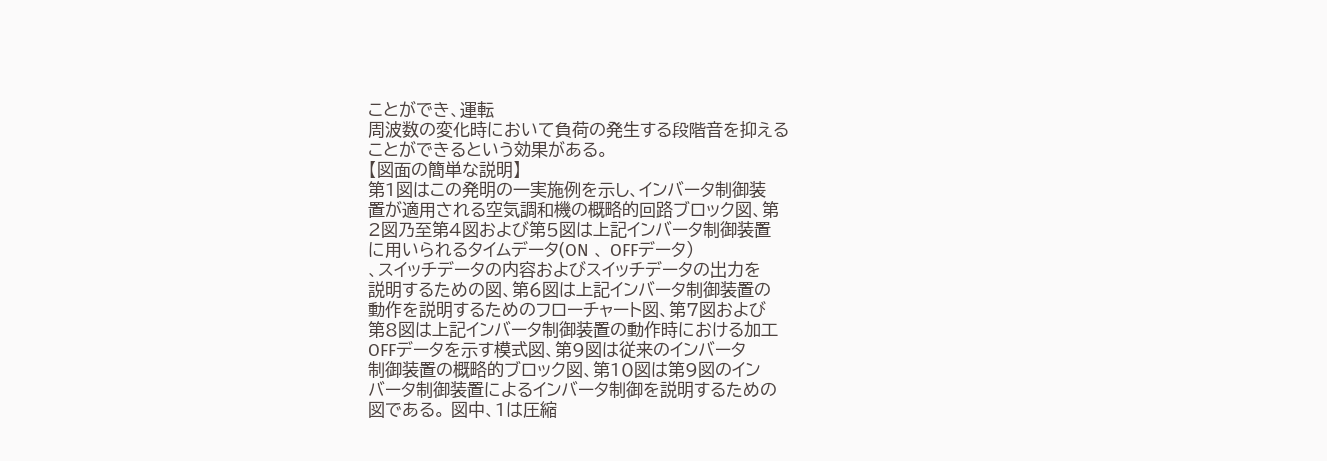ことができ、運転
周波数の変化時において負荷の発生する段階音を抑える
ことができるという効果がある。
【図面の簡単な説明】
第1図はこの発明の一実施例を示し、インバータ制御装
置が適用される空気調和機の概略的回路ブロック図、第
2図乃至第4図および第5図は上記インバータ制御装置
に用いられるタイムデータ(ON 、 OFFデータ)
、スイッチデータの内容およびスイッチデータの出力を
説明するための図、第6図は上記インバータ制御装置の
動作を説明するためのフローチャート図、第7図および
第8図は上記インバータ制御装置の動作時における加工
OFFデータを示す模式図、第9図は従来のインバータ
制御装置の概略的ブロック図、第10図は第9図のイン
バータ制御装置によるインバータ制御を説明するための
図である。 図中、1は圧縮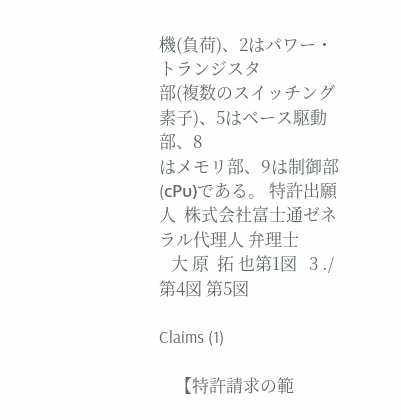機(負荷)、2はパワー・トランジスタ
部(複数のスイッチング素子)、5はベース駆動部、8
はメモリ部、9は制御部(cPυ)である。 特許出願人  株式会社富士通ゼネラル代理人 弁理士
   大 原  拓 也第1図   3 ./ 第4図 第5図

Claims (1)

    【特許請求の範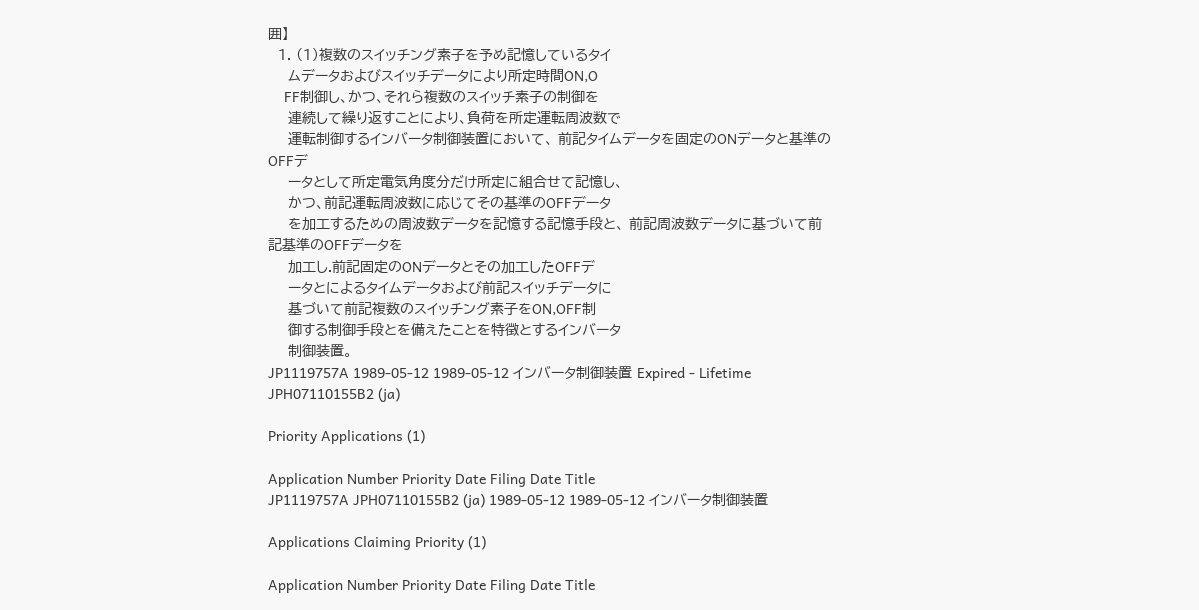囲】
  1. (1)複数のスイッチング素子を予め記憶しているタイ
    ムデータおよびスイッチデータにより所定時間ON,O
    FF制御し、かつ、それら複数のスイッチ素子の制御を
    連続して繰り返すことにより、負荷を所定運転周波数で
    運転制御するインバータ制御装置において、 前記タイムデータを固定のONデータと基準のOFFデ
    ータとして所定電気角度分だけ所定に組合せて記憶し、
    かつ、前記運転周波数に応じてその基準のOFFデータ
    を加工するための周波数データを記憶する記憶手段と、 前記周波数データに基づいて前記基準のOFFデータを
    加工し.前記固定のONデータとその加工したOFFデ
    ータとによるタイムデータおよび前記スイッチデータに
    基づいて前記複数のスイッチング素子をON,OFF制
    御する制御手段とを備えたことを特徴とするインバータ
    制御装置。
JP1119757A 1989-05-12 1989-05-12 インバータ制御装置 Expired - Lifetime JPH07110155B2 (ja)

Priority Applications (1)

Application Number Priority Date Filing Date Title
JP1119757A JPH07110155B2 (ja) 1989-05-12 1989-05-12 インバータ制御装置

Applications Claiming Priority (1)

Application Number Priority Date Filing Date Title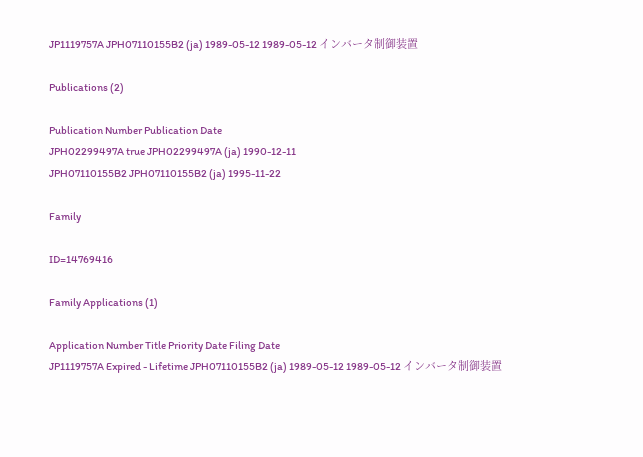JP1119757A JPH07110155B2 (ja) 1989-05-12 1989-05-12 インバータ制御装置

Publications (2)

Publication Number Publication Date
JPH02299497A true JPH02299497A (ja) 1990-12-11
JPH07110155B2 JPH07110155B2 (ja) 1995-11-22

Family

ID=14769416

Family Applications (1)

Application Number Title Priority Date Filing Date
JP1119757A Expired - Lifetime JPH07110155B2 (ja) 1989-05-12 1989-05-12 インバータ制御装置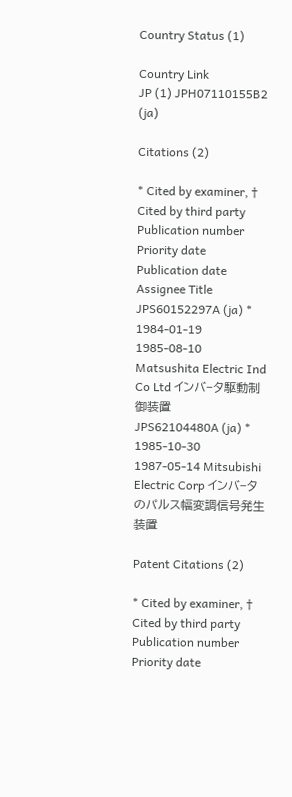Country Status (1)

Country Link
JP (1) JPH07110155B2 (ja)

Citations (2)

* Cited by examiner, † Cited by third party
Publication number Priority date Publication date Assignee Title
JPS60152297A (ja) * 1984-01-19 1985-08-10 Matsushita Electric Ind Co Ltd インバ−タ駆動制御装置
JPS62104480A (ja) * 1985-10-30 1987-05-14 Mitsubishi Electric Corp インバ−タのパルス幅変調信号発生装置

Patent Citations (2)

* Cited by examiner, † Cited by third party
Publication number Priority date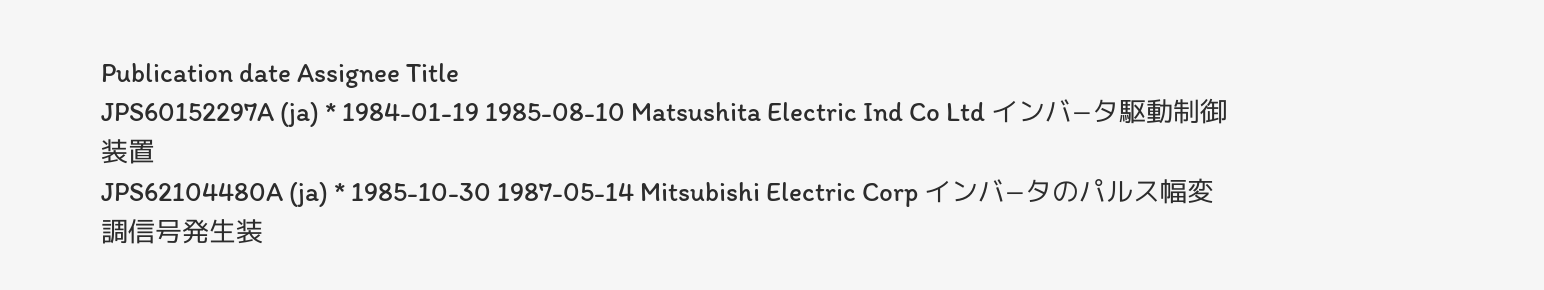Publication date Assignee Title
JPS60152297A (ja) * 1984-01-19 1985-08-10 Matsushita Electric Ind Co Ltd インバ−タ駆動制御装置
JPS62104480A (ja) * 1985-10-30 1987-05-14 Mitsubishi Electric Corp インバ−タのパルス幅変調信号発生装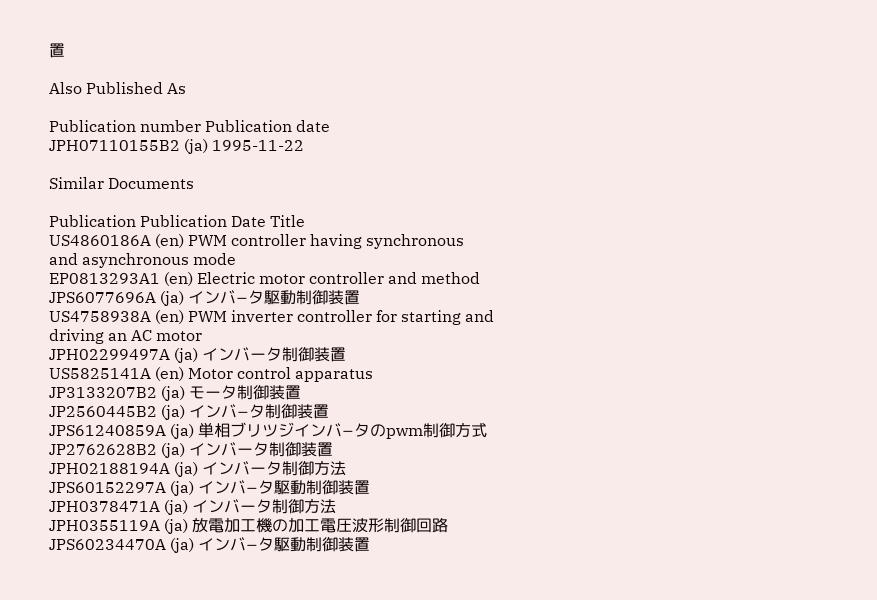置

Also Published As

Publication number Publication date
JPH07110155B2 (ja) 1995-11-22

Similar Documents

Publication Publication Date Title
US4860186A (en) PWM controller having synchronous and asynchronous mode
EP0813293A1 (en) Electric motor controller and method
JPS6077696A (ja) インバ−タ駆動制御装置
US4758938A (en) PWM inverter controller for starting and driving an AC motor
JPH02299497A (ja) インバータ制御装置
US5825141A (en) Motor control apparatus
JP3133207B2 (ja) モータ制御装置
JP2560445B2 (ja) インバ−タ制御装置
JPS61240859A (ja) 単相ブリツジインバ−タのpwm制御方式
JP2762628B2 (ja) インバータ制御装置
JPH02188194A (ja) インバータ制御方法
JPS60152297A (ja) インバ−タ駆動制御装置
JPH0378471A (ja) インバータ制御方法
JPH0355119A (ja) 放電加工機の加工電圧波形制御回路
JPS60234470A (ja) インバ−タ駆動制御装置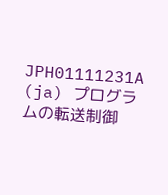JPH01111231A (ja) プログラムの転送制御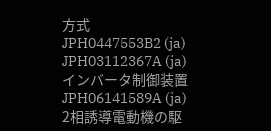方式
JPH0447553B2 (ja)
JPH03112367A (ja) インバータ制御装置
JPH06141589A (ja) 2相誘導電動機の駆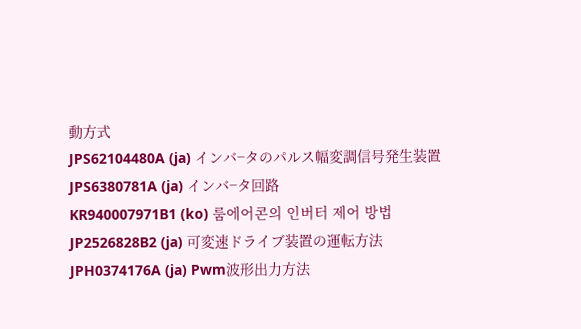動方式
JPS62104480A (ja) インバ−タのパルス幅変調信号発生装置
JPS6380781A (ja) インバ−タ回路
KR940007971B1 (ko) 룸에어콘의 인버터 제어 방법
JP2526828B2 (ja) 可変速ドライブ装置の運転方法
JPH0374176A (ja) Pwm波形出力方法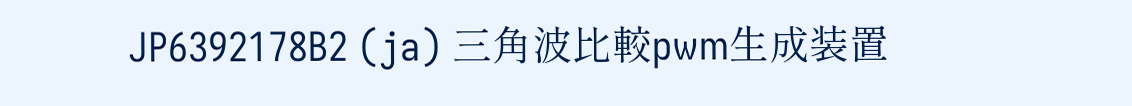JP6392178B2 (ja) 三角波比較pwm生成装置